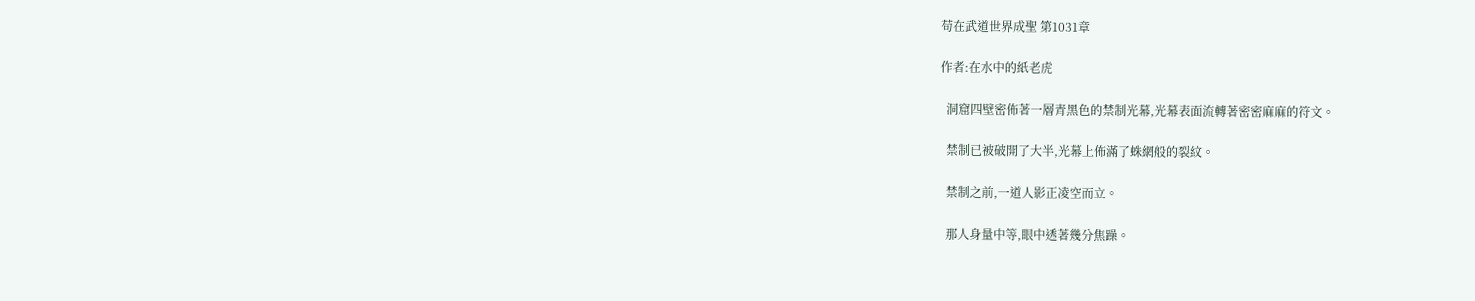苟在武道世界成聖 第1031章

作者:在水中的紙老虎

  洞窟四壁密佈著一層青黑色的禁制光幕,光幕表面流轉著密密麻麻的符文。

  禁制已被破開了大半,光幕上佈滿了蛛網般的裂紋。

  禁制之前,一道人影正凌空而立。

  那人身量中等,眼中透著幾分焦躁。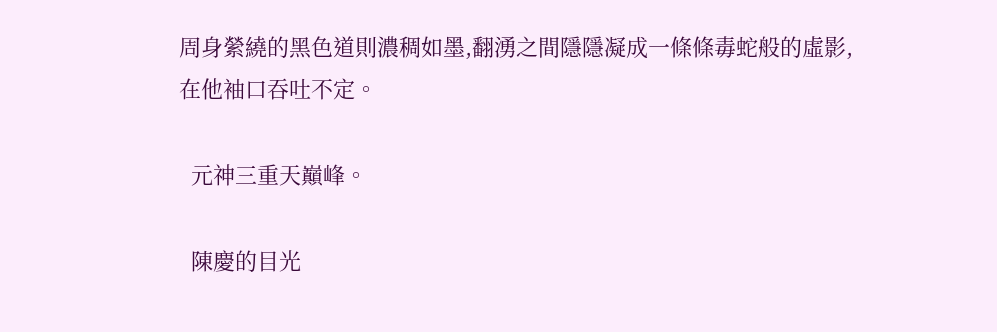周身縈繞的黑色道則濃稠如墨,翻湧之間隱隱凝成一條條毒蛇般的虛影,在他袖口吞吐不定。

  元神三重天巔峰。

  陳慶的目光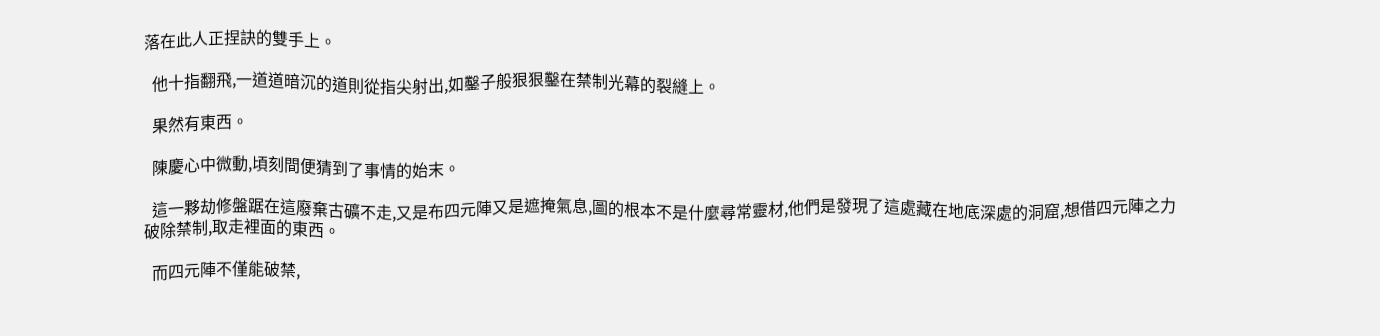落在此人正捏訣的雙手上。

  他十指翻飛,一道道暗沉的道則從指尖射出,如鑿子般狠狠鑿在禁制光幕的裂縫上。

  果然有東西。

  陳慶心中微動,頃刻間便猜到了事情的始末。

  這一夥劫修盤踞在這廢棄古礦不走,又是布四元陣又是遮掩氣息,圖的根本不是什麼尋常靈材,他們是發現了這處藏在地底深處的洞窟,想借四元陣之力破除禁制,取走裡面的東西。

  而四元陣不僅能破禁,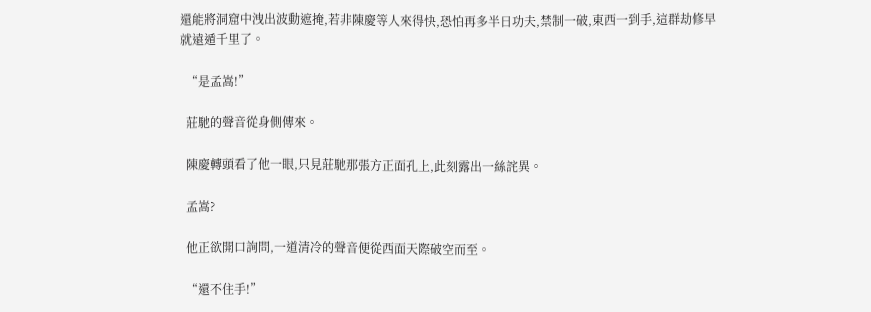還能將洞窟中洩出波動遮掩,若非陳慶等人來得快,恐怕再多半日功夫,禁制一破,東西一到手,這群劫修早就遠遁千里了。

  “是孟嵩!”

  莊馳的聲音從身側傳來。

  陳慶轉頭看了他一眼,只見莊馳那張方正面孔上,此刻露出一絲詫異。

  孟嵩?

  他正欲開口詢問,一道清冷的聲音便從西面天際破空而至。

  “還不住手!”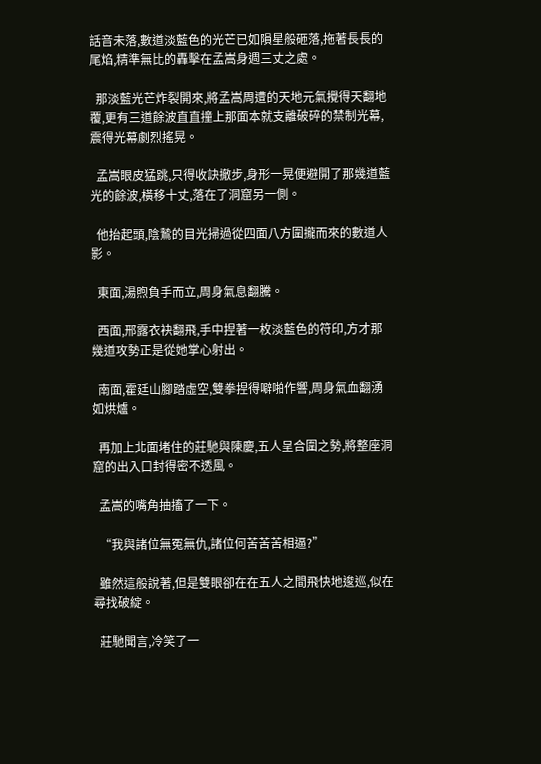話音未落,數道淡藍色的光芒已如隕星般砸落,拖著長長的尾焰,精準無比的轟擊在孟嵩身週三丈之處。

  那淡藍光芒炸裂開來,將孟嵩周遭的天地元氣攪得天翻地覆,更有三道餘波直直撞上那面本就支離破碎的禁制光幕,震得光幕劇烈搖晃。

  孟嵩眼皮猛跳,只得收訣撤步,身形一晃便避開了那幾道藍光的餘波,橫移十丈,落在了洞窟另一側。

  他抬起頭,陰鷙的目光掃過從四面八方圍攏而來的數道人影。

  東面,湯煦負手而立,周身氣息翻騰。

  西面,邢露衣袂翻飛,手中捏著一枚淡藍色的符印,方才那幾道攻勢正是從她掌心射出。

  南面,霍廷山腳踏虛空,雙拳捏得噼啪作響,周身氣血翻湧如烘爐。

  再加上北面堵住的莊馳與陳慶,五人呈合圍之勢,將整座洞窟的出入口封得密不透風。

  孟嵩的嘴角抽搐了一下。

  “我與諸位無冤無仇,諸位何苦苦苦相逼?”

  雖然這般說著,但是雙眼卻在在五人之間飛快地逡巡,似在尋找破綻。

  莊馳聞言,冷笑了一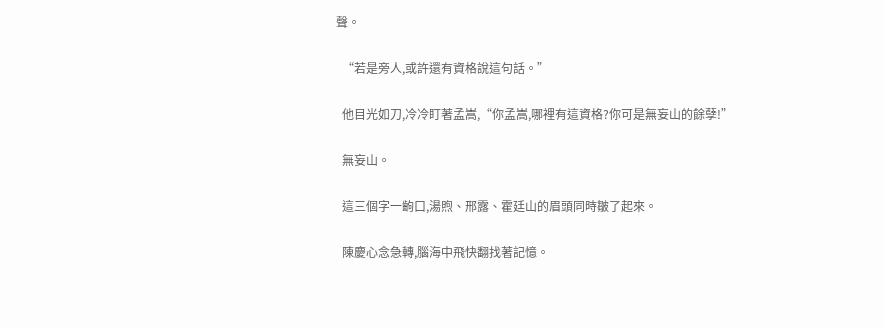聲。

  “若是旁人,或許還有資格說這句話。”

  他目光如刀,冷冷盯著孟嵩,“你孟嵩,哪裡有這資格?你可是無妄山的餘孽!”

  無妄山。

  這三個字一齣口,湯煦、邢露、霍廷山的眉頭同時皺了起來。

  陳慶心念急轉,腦海中飛快翻找著記憶。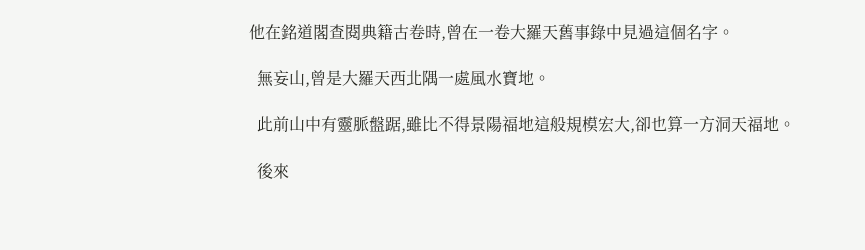他在銘道閣查閱典籍古卷時,曾在一卷大羅天舊事錄中見過這個名字。

  無妄山,曾是大羅天西北隅一處風水寶地。

  此前山中有靈脈盤踞,雖比不得景陽福地這般規模宏大,卻也算一方洞天福地。

  後來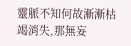靈脈不知何故漸漸枯竭消失,那無妄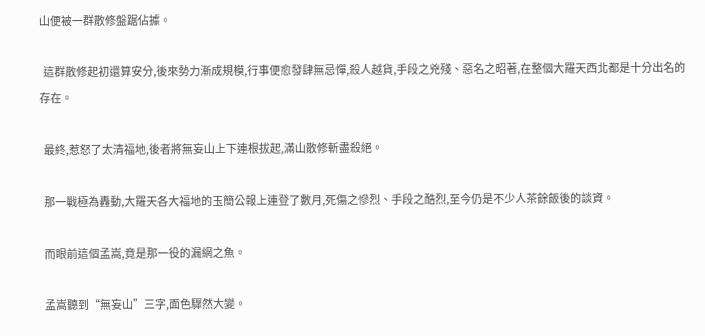山便被一群散修盤踞佔據。

  這群散修起初還算安分,後來勢力漸成規模,行事便愈發肆無忌憚,殺人越貨,手段之兇殘、惡名之昭著,在整個大羅天西北都是十分出名的存在。

  最終,惹怒了太清福地,後者將無妄山上下連根拔起,滿山散修斬盡殺絕。

  那一戰極為轟動,大羅天各大福地的玉簡公報上連登了數月,死傷之慘烈、手段之酷烈,至今仍是不少人茶餘飯後的談資。

  而眼前這個孟嵩,竟是那一役的漏網之魚。

  孟嵩聽到“無妄山”三字,面色驟然大變。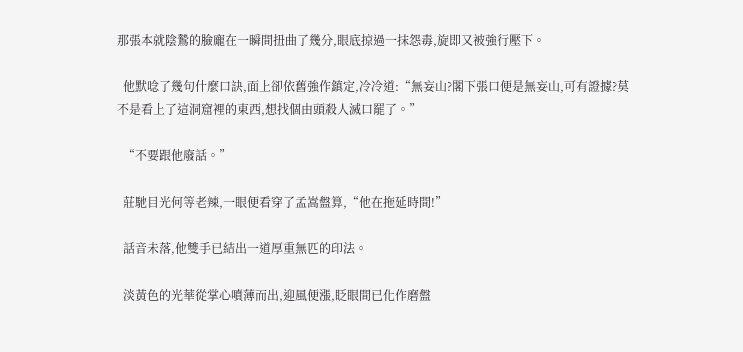那張本就陰鷙的臉龐在一瞬間扭曲了幾分,眼底掠過一抹怨毒,旋即又被強行壓下。

  他默唸了幾句什麼口訣,面上卻依舊強作鎮定,冷冷道:“無妄山?閣下張口便是無妄山,可有證據?莫不是看上了這洞窟裡的東西,想找個由頭殺人滅口罷了。”

  “不要跟他廢話。”

  莊馳目光何等老辣,一眼便看穿了孟嵩盤算,“他在拖延時間!”

  話音未落,他雙手已結出一道厚重無匹的印法。

  淡黃色的光華從掌心噴薄而出,迎風便漲,眨眼間已化作磨盤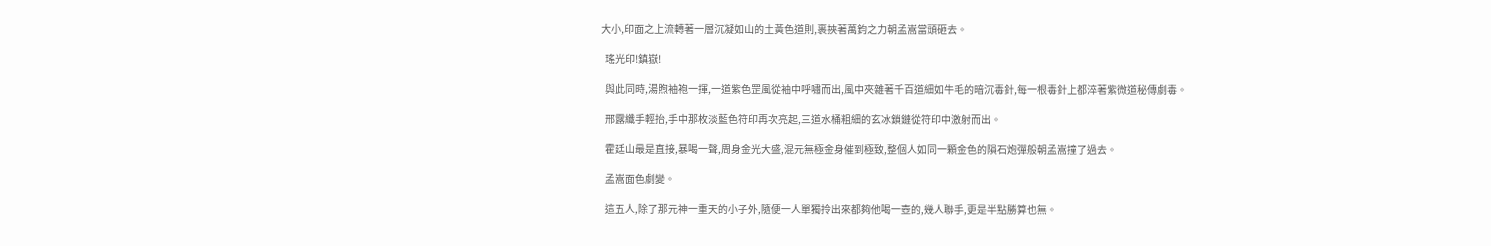大小,印面之上流轉著一層沉凝如山的土黃色道則,裹挾著萬鈞之力朝孟嵩當頭砸去。

  瑤光印!鎮嶽!

  與此同時,湯煦袖袍一揮,一道紫色罡風從袖中呼嘯而出,風中夾雜著千百道細如牛毛的暗沉毒針,每一根毒針上都淬著紫微道秘傳劇毒。

  邢露纖手輕抬,手中那枚淡藍色符印再次亮起,三道水桶粗細的玄冰鎖鏈從符印中激射而出。

  霍廷山最是直接,暴喝一聲,周身金光大盛,混元無極金身催到極致,整個人如同一顆金色的隕石炮彈般朝孟嵩撞了過去。

  孟嵩面色劇變。

  這五人,除了那元神一重天的小子外,隨便一人單獨拎出來都夠他喝一壺的,幾人聯手,更是半點勝算也無。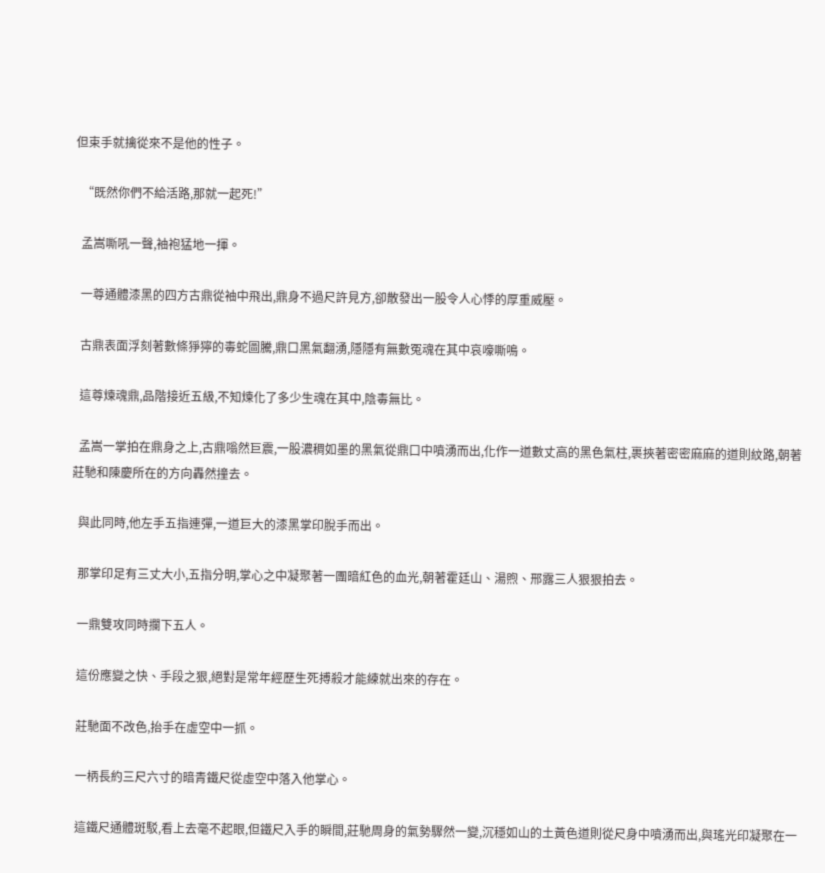但束手就擒從來不是他的性子。

  “既然你們不給活路,那就一起死!”

  孟嵩嘶吼一聲,袖袍猛地一揮。

  一尊通體漆黑的四方古鼎從袖中飛出,鼎身不過尺許見方,卻散發出一股令人心悸的厚重威壓。

  古鼎表面浮刻著數條猙獰的毒蛇圖騰,鼎口黑氣翻湧,隱隱有無數冤魂在其中哀嚎嘶鳴。

  這尊煉魂鼎,品階接近五級,不知煉化了多少生魂在其中,陰毒無比。

  孟嵩一掌拍在鼎身之上,古鼎嗡然巨震,一股濃稠如墨的黑氣從鼎口中噴湧而出,化作一道數丈高的黑色氣柱,裹挾著密密麻麻的道則紋路,朝著莊馳和陳慶所在的方向轟然撞去。

  與此同時,他左手五指連彈,一道巨大的漆黑掌印脫手而出。

  那掌印足有三丈大小,五指分明,掌心之中凝聚著一團暗紅色的血光,朝著霍廷山、湯煦、邢露三人狠狠拍去。

  一鼎雙攻同時攔下五人。

  這份應變之快、手段之狠,絕對是常年經歷生死搏殺才能練就出來的存在。

  莊馳面不改色,抬手在虛空中一抓。

  一柄長約三尺六寸的暗青鐵尺從虛空中落入他掌心。

  這鐵尺通體斑駁,看上去毫不起眼,但鐵尺入手的瞬間,莊馳周身的氣勢驟然一變,沉穩如山的土黃色道則從尺身中噴湧而出,與瑤光印凝聚在一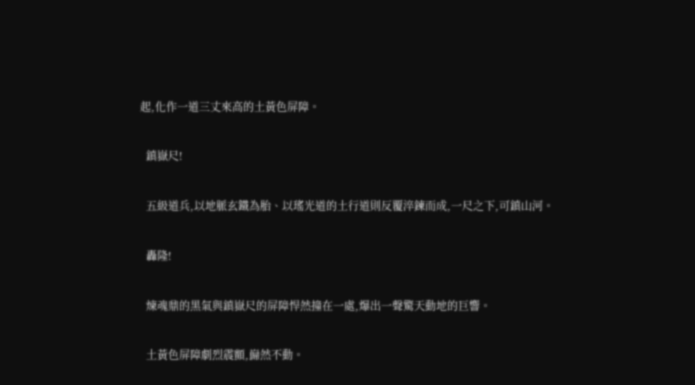起,化作一道三丈來高的土黃色屏障。

  鎮嶽尺!

  五級道兵,以地脈玄鐵為胎、以瑤光道的土行道則反覆淬鍊而成,一尺之下,可鎮山河。

  轟隆!

  煉魂鼎的黑氣與鎮嶽尺的屏障悍然撞在一處,爆出一聲驚天動地的巨響。

  土黃色屏障劇烈震顫,巋然不動。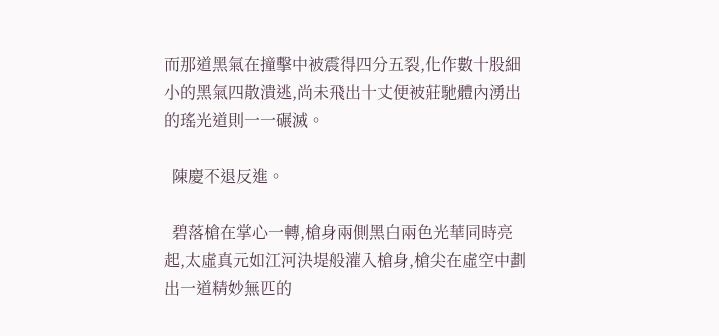而那道黑氣在撞擊中被震得四分五裂,化作數十股細小的黑氣四散潰逃,尚未飛出十丈便被莊馳體內湧出的瑤光道則一一碾滅。

  陳慶不退反進。

  碧落槍在掌心一轉,槍身兩側黑白兩色光華同時亮起,太虛真元如江河決堤般灌入槍身,槍尖在虛空中劃出一道精妙無匹的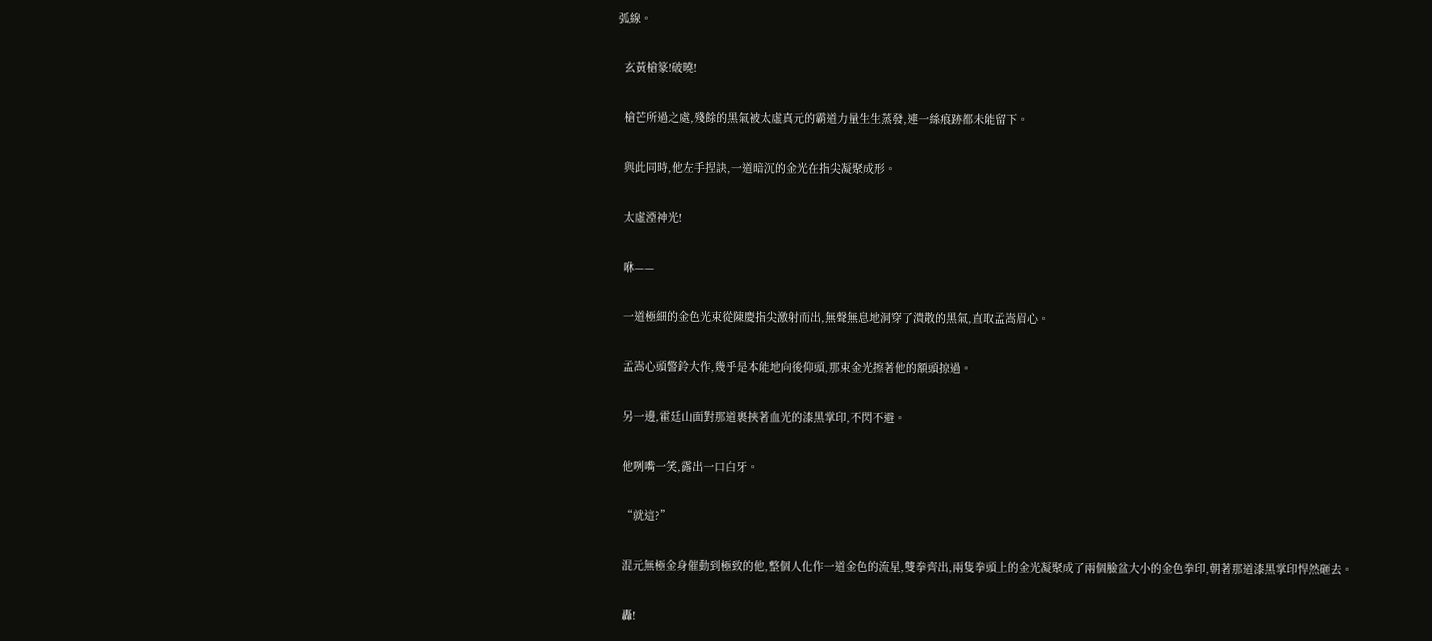弧線。

  玄黃槍篆!破曉!

  槍芒所過之處,殘餘的黑氣被太虛真元的霸道力量生生蒸發,連一絲痕跡都未能留下。

  與此同時,他左手捏訣,一道暗沉的金光在指尖凝聚成形。

  太虛湮神光!

  咻——

  一道極細的金色光束從陳慶指尖激射而出,無聲無息地洞穿了潰散的黑氣,直取孟嵩眉心。

  孟嵩心頭警鈴大作,幾乎是本能地向後仰頭,那束金光擦著他的額頭掠過。

  另一邊,霍廷山面對那道裹挾著血光的漆黑掌印,不閃不避。

  他咧嘴一笑,露出一口白牙。

  “就這?”

  混元無極金身催動到極致的他,整個人化作一道金色的流星,雙拳齊出,兩隻拳頭上的金光凝聚成了兩個臉盆大小的金色拳印,朝著那道漆黑掌印悍然砸去。

  轟!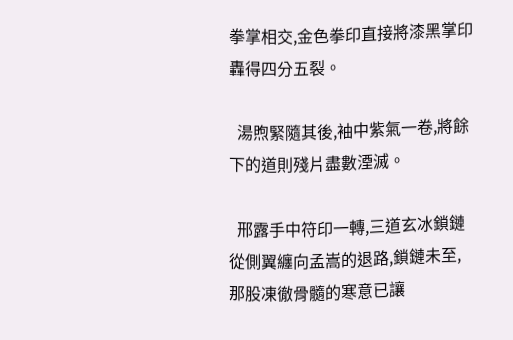拳掌相交,金色拳印直接將漆黑掌印轟得四分五裂。

  湯煦緊隨其後,袖中紫氣一卷,將餘下的道則殘片盡數湮滅。

  邢露手中符印一轉,三道玄冰鎖鏈從側翼纏向孟嵩的退路,鎖鏈未至,那股凍徹骨髓的寒意已讓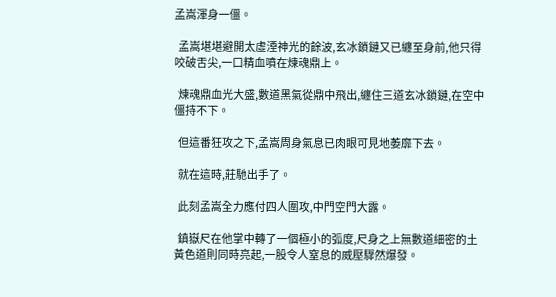孟嵩渾身一僵。

  孟嵩堪堪避開太虛湮神光的餘波,玄冰鎖鏈又已纏至身前,他只得咬破舌尖,一口精血噴在煉魂鼎上。

  煉魂鼎血光大盛,數道黑氣從鼎中飛出,纏住三道玄冰鎖鏈,在空中僵持不下。

  但這番狂攻之下,孟嵩周身氣息已肉眼可見地萎靡下去。

  就在這時,莊馳出手了。

  此刻孟嵩全力應付四人圍攻,中門空門大露。

  鎮嶽尺在他掌中轉了一個極小的弧度,尺身之上無數道細密的土黃色道則同時亮起,一股令人窒息的威壓驟然爆發。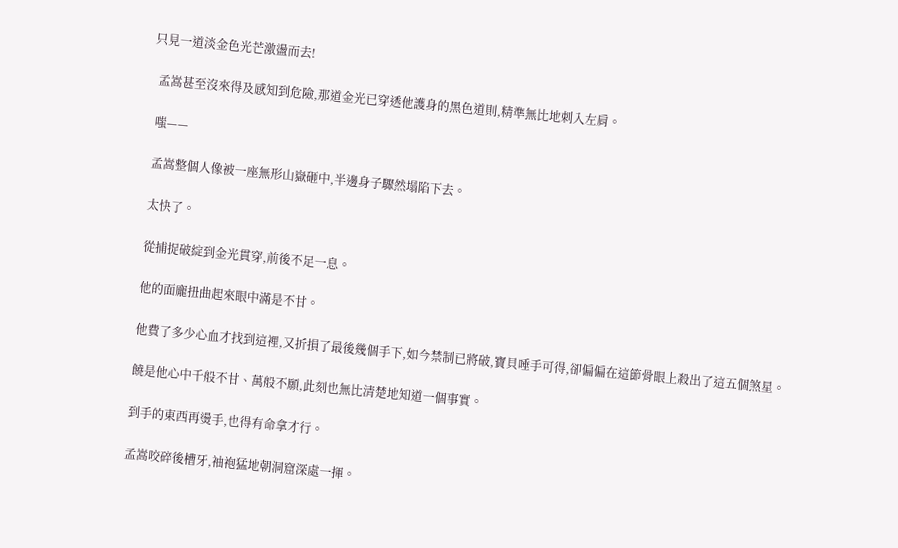只見一道淡金色光芒激盪而去!

  孟嵩甚至沒來得及感知到危險,那道金光已穿透他護身的黑色道則,精準無比地刺入左肩。

  嗤——

  孟嵩整個人像被一座無形山嶽砸中,半邊身子驟然塌陷下去。

  太快了。

  從捕捉破綻到金光貫穿,前後不足一息。

  他的面龐扭曲起來眼中滿是不甘。

  他費了多少心血才找到這裡,又折損了最後幾個手下,如今禁制已將破,寶貝唾手可得,卻偏偏在這節骨眼上殺出了這五個煞星。

  饒是他心中千般不甘、萬般不願,此刻也無比清楚地知道一個事實。

  到手的東西再燙手,也得有命拿才行。

  孟嵩咬碎後槽牙,袖袍猛地朝洞窟深處一揮。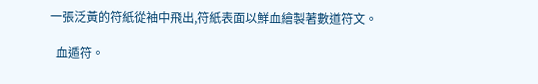一張泛黃的符紙從袖中飛出,符紙表面以鮮血繪製著數道符文。

  血遁符。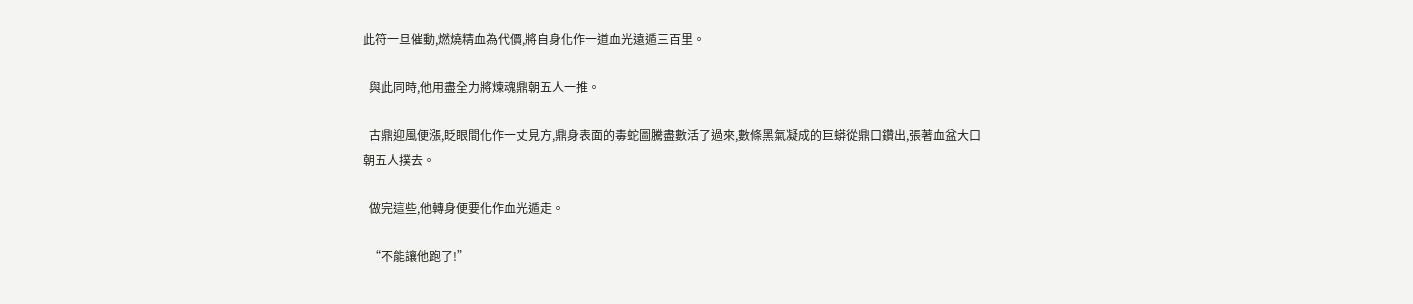此符一旦催動,燃燒精血為代價,將自身化作一道血光遠遁三百里。

  與此同時,他用盡全力將煉魂鼎朝五人一推。

  古鼎迎風便漲,眨眼間化作一丈見方,鼎身表面的毒蛇圖騰盡數活了過來,數條黑氣凝成的巨蟒從鼎口鑽出,張著血盆大口朝五人撲去。

  做完這些,他轉身便要化作血光遁走。

  “不能讓他跑了!”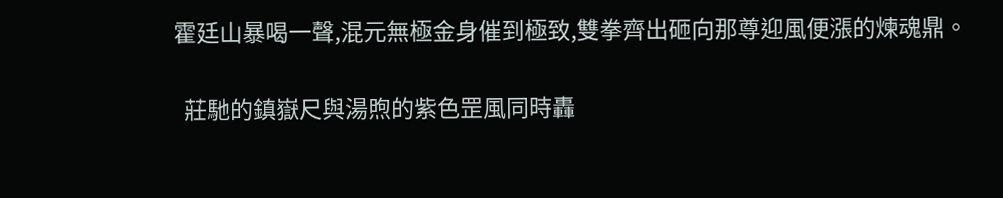霍廷山暴喝一聲,混元無極金身催到極致,雙拳齊出砸向那尊迎風便漲的煉魂鼎。

  莊馳的鎮嶽尺與湯煦的紫色罡風同時轟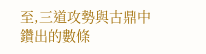至,三道攻勢與古鼎中鑽出的數條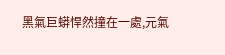黑氣巨蟒悍然撞在一處,元氣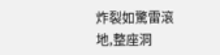炸裂如驚雷滾地,整座洞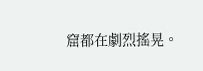窟都在劇烈搖晃。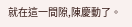就在這一間隙,陳慶動了。